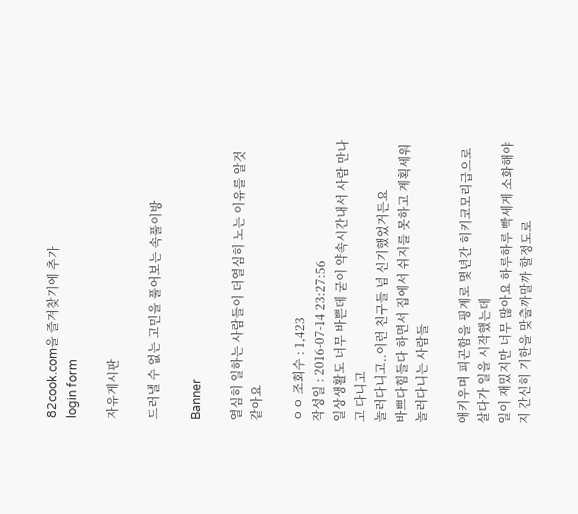82cook.com을 즐겨찾기에 추가
login form

자유게시판

드러낼 수 없는 고민을 풀어보는 속풀이방

Banner

열심히 일하는 사람들이 더열심히 노는 이유를 알것 같아요

ㅇㅇ 조회수 : 1,423
작성일 : 2016-07-14 23:27:56
일상생활도 너무 바쁜데 굳이 약속시간내서 사람 만나고 다니고
놀러다니고..이런 친구들 넘 신기했었거든요
바쁘다힘들다 하면서 집에서 쉬지를 못하고 계획세워 놀러다니는 사람들

애키우며 피곤함을 핑계로 몇년간 히키코모리급으로 살다가 일을 시작했는데
일이 재밌지만 너무 많아요 하루하루 빡세게 소화해야지 간신히 기한을 맞출까말까 할정도로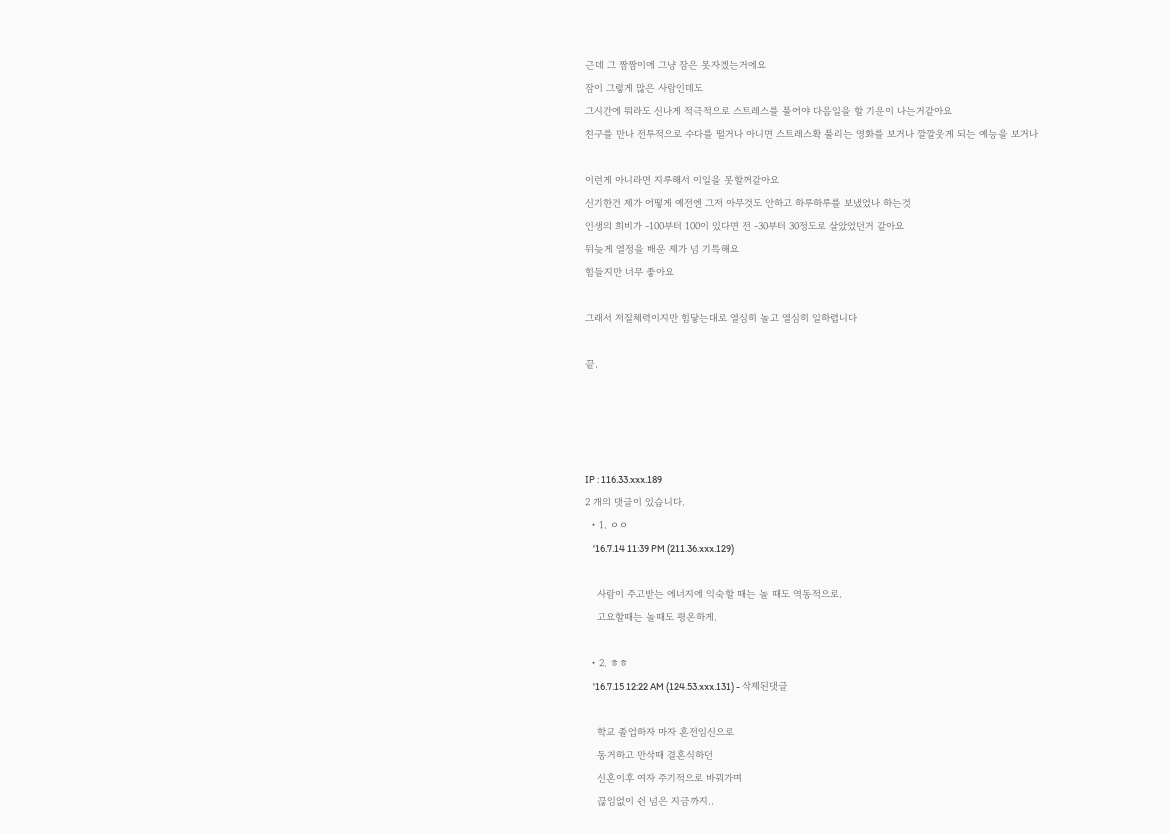근데 그 짬짬이에 그냥 잠은 못자겠는거에요
잠이 그렇게 많은 사람인데도
그시간에 뭐라도 신나게 적극적으로 스트레스를 풀어야 다음일을 할 기운이 나는거같아요
친구를 만나 전투적으로 수다를 떨거나 아니면 스트레스확 풀리는 영화를 보거나 깔깔웃게 되는 예능을 보거나

이런게 아니라면 지루해서 이일을 못할꺼같아요
신기한건 제가 어떻게 예전엔 그저 아무것도 안하고 하루하루를 보냈었나 하는것
인생의 희비가 -100부터 100이 있다면 전 -30부터 30정도로 살았었던거 같아요
뒤늦게 열정을 배운 제가 넘 기특해요
힘들지만 너무 좋아요

그래서 저질체력이지만 힘닿는대로 열심히 놀고 열심히 일하렵니다

끝.




IP : 116.33.xxx.189
2 개의 댓글이 있습니다.
  • 1. ㅇㅇ
    '16.7.14 11:39 PM (211.36.xxx.129)

    사람이 주고받는 에너지에 익숙할 때는 놀 때도 역동적으로.
    고요할때는 놀때도 평온하게.

  • 2. ㅎㅎ
    '16.7.15 12:22 AM (124.53.xxx.131) - 삭제된댓글

    학교 졸업하자 마자 혼전임신으로
    동거하고 만삭때 결혼식하던
    신혼이후 여자 주기적으로 바꿔가며
    끊임없이 쉰 넘은 지금까지..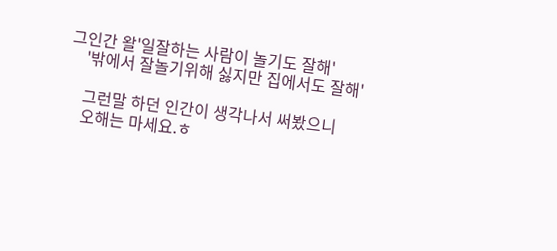그인간 왈'일잘하는 사람이 놀기도 잘해'
    '밖에서 잘놀기위해 싫지만 집에서도 잘해'

    그런말 하던 인간이 생각나서 써봤으니
    오해는 마세요.ㅎ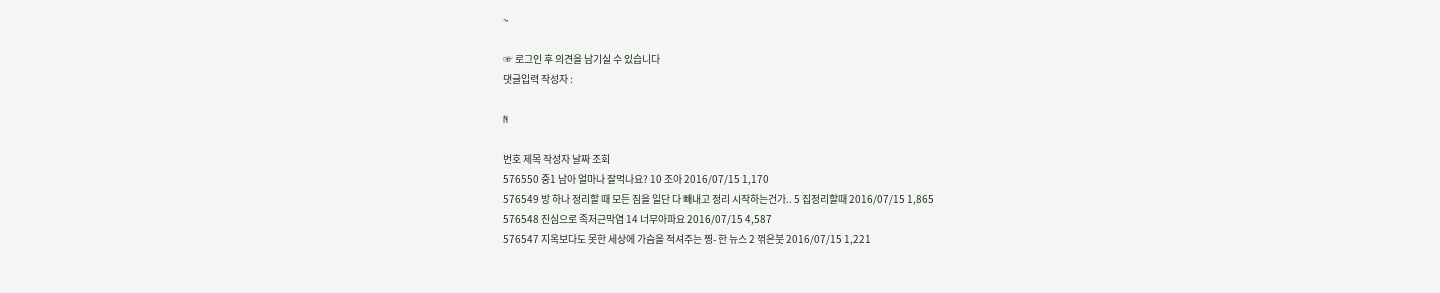~

☞ 로그인 후 의견을 남기실 수 있습니다
댓글입력 작성자 :

N

번호 제목 작성자 날짜 조회
576550 중1 남아 얼마나 잘먹나요? 10 조아 2016/07/15 1,170
576549 방 하나 정리할 때 모든 짐을 일단 다 빼내고 정리 시작하는건가.. 5 집정리할때 2016/07/15 1,865
576548 진심으로 족저근막염 14 너무아파요 2016/07/15 4,587
576547 지옥보다도 못한 세상에 가슴을 적셔주는 찡- 한 뉴스 2 꺾은붓 2016/07/15 1,221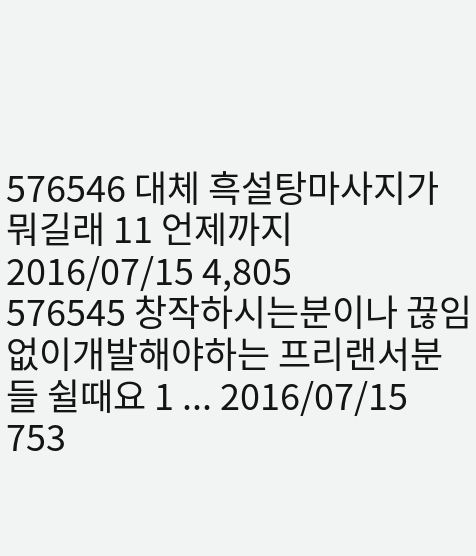576546 대체 흑설탕마사지가 뭐길래 11 언제까지 2016/07/15 4,805
576545 창작하시는분이나 끊임없이개발해야하는 프리랜서분들 쉴때요 1 ... 2016/07/15 753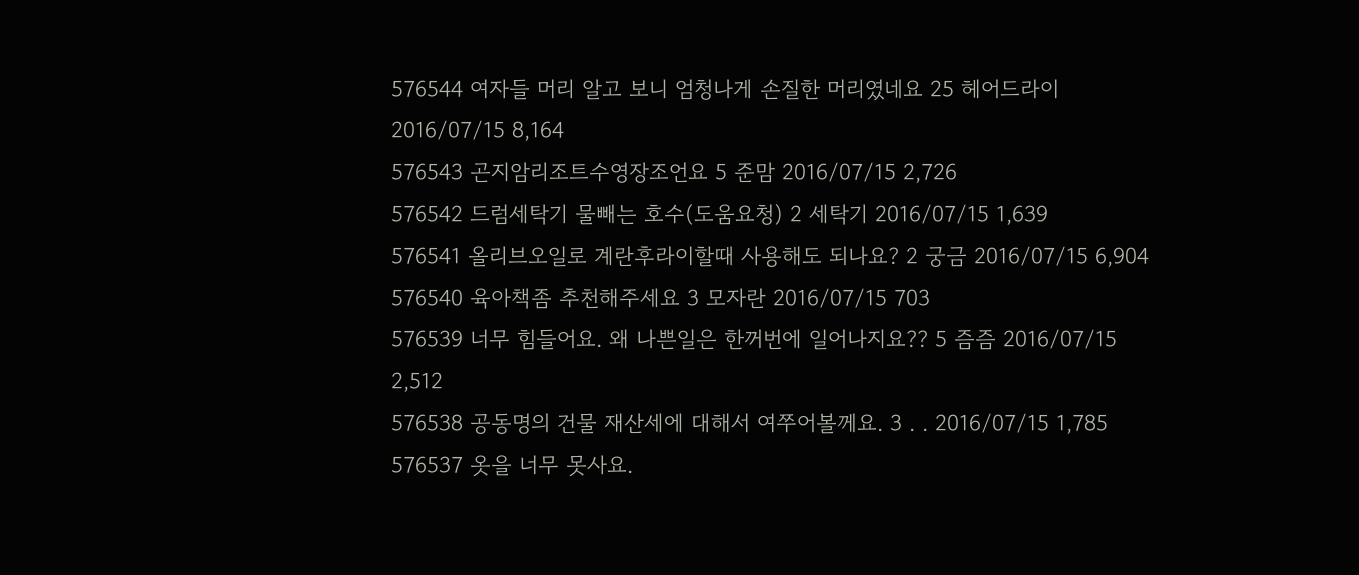576544 여자들 머리 알고 보니 엄청나게 손질한 머리였네요 25 헤어드라이 2016/07/15 8,164
576543 곤지암리조트수영장조언요 5 준맘 2016/07/15 2,726
576542 드럼세탁기 물빼는 호수(도움요청) 2 세탁기 2016/07/15 1,639
576541 올리브오일로 계란후라이할때 사용해도 되나요? 2 궁금 2016/07/15 6,904
576540 육아책좀 추천해주세요 3 모자란 2016/07/15 703
576539 너무 힘들어요. 왜 나쁜일은 한꺼번에 일어나지요?? 5 즘즘 2016/07/15 2,512
576538 공동명의 건물 재산세에 대해서 여쭈어볼께요. 3 . . 2016/07/15 1,785
576537 옷을 너무 못사요.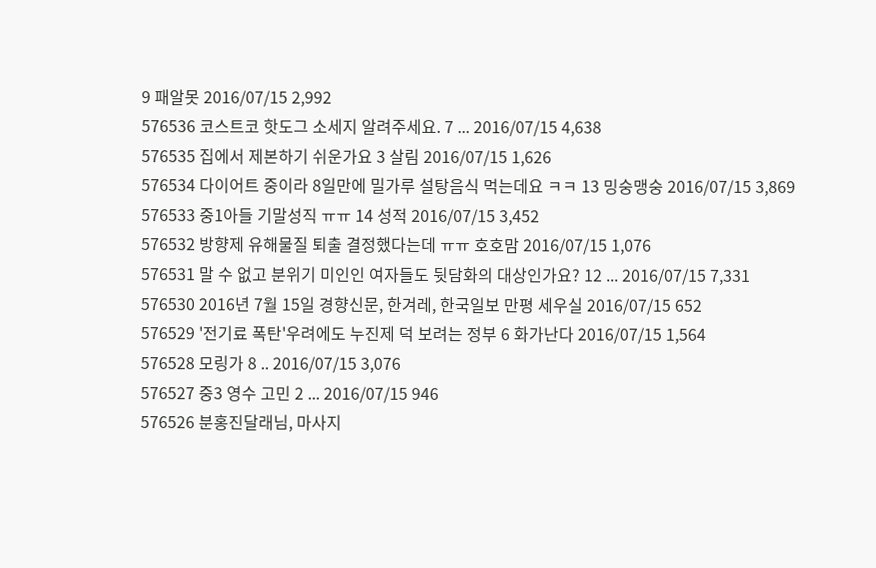9 패알못 2016/07/15 2,992
576536 코스트코 핫도그 소세지 알려주세요. 7 ... 2016/07/15 4,638
576535 집에서 제본하기 쉬운가요 3 살림 2016/07/15 1,626
576534 다이어트 중이라 8일만에 밀가루 설탕음식 먹는데요 ㅋㅋ 13 밍숭맹숭 2016/07/15 3,869
576533 중1아들 기말성직 ㅠㅠ 14 성적 2016/07/15 3,452
576532 방향제 유해물질 퇴출 결정했다는데 ㅠㅠ 호호맘 2016/07/15 1,076
576531 말 수 없고 분위기 미인인 여자들도 뒷담화의 대상인가요? 12 ... 2016/07/15 7,331
576530 2016년 7월 15일 경향신문, 한겨레, 한국일보 만평 세우실 2016/07/15 652
576529 '전기료 폭탄'우려에도 누진제 덕 보려는 정부 6 화가난다 2016/07/15 1,564
576528 모링가 8 .. 2016/07/15 3,076
576527 중3 영수 고민 2 ... 2016/07/15 946
576526 분홍진달래님, 마사지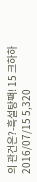의 관건은?-흑설탕팩! 15 크하하 2016/07/15 5,320